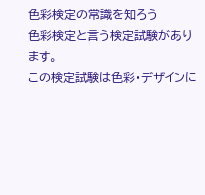色彩検定の常識を知ろう
色彩検定と言う検定試験があります。
この検定試験は色彩・デザインに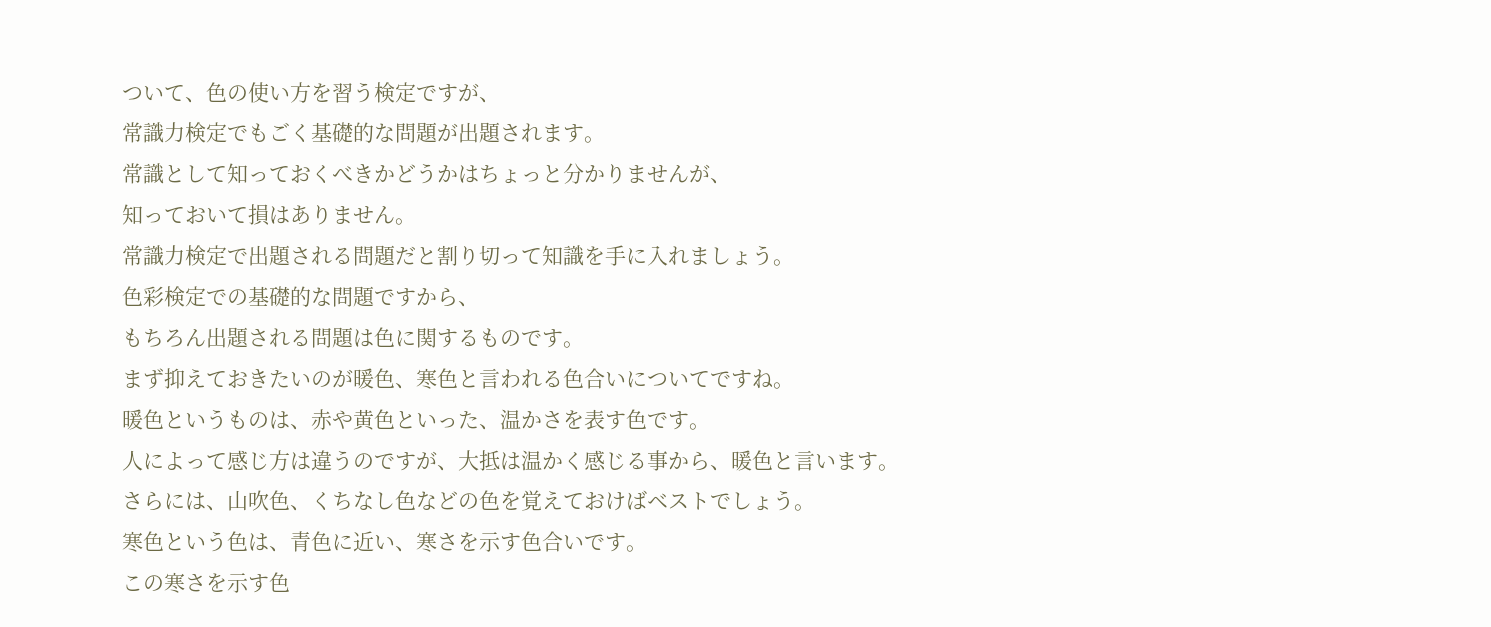ついて、色の使い方を習う検定ですが、
常識力検定でもごく基礎的な問題が出題されます。
常識として知っておくべきかどうかはちょっと分かりませんが、
知っておいて損はありません。
常識力検定で出題される問題だと割り切って知識を手に入れましょう。
色彩検定での基礎的な問題ですから、
もちろん出題される問題は色に関するものです。
まず抑えておきたいのが暖色、寒色と言われる色合いについてですね。
暖色というものは、赤や黄色といった、温かさを表す色です。
人によって感じ方は違うのですが、大抵は温かく感じる事から、暖色と言います。
さらには、山吹色、くちなし色などの色を覚えておけばベストでしょう。
寒色という色は、青色に近い、寒さを示す色合いです。
この寒さを示す色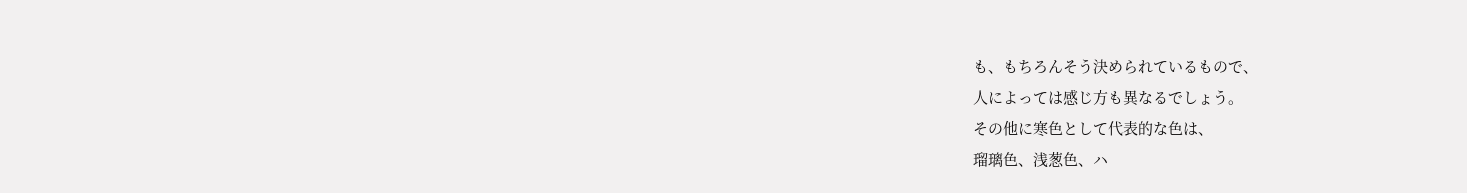も、もちろんそう決められているもので、
人によっては感じ方も異なるでしょう。
その他に寒色として代表的な色は、
瑠璃色、浅葱色、ハ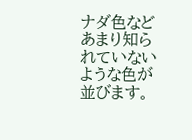ナダ色などあまり知られていないような色が並びます。